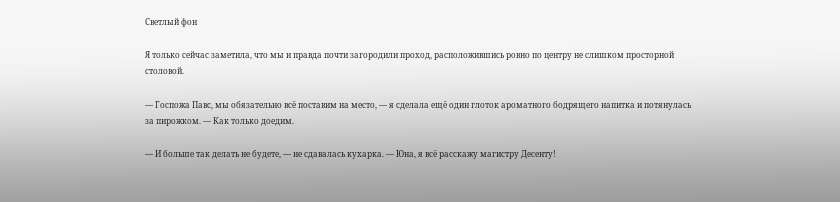Светлый фон

Я только сейчас заметила, что мы и правда почти загородили проход, расположившись ровно по центру не слишком просторной столовой.

— Госпожа Павс, мы обязательно всё поставим на место, — я сделала ещё один глоток ароматного бодрящего напитка и потянулась за пирожком. — Как только доедим.

— И больше так делать не будете, — не сдавалась кухарка. — Юна, я всё расскажу магистру Десенту!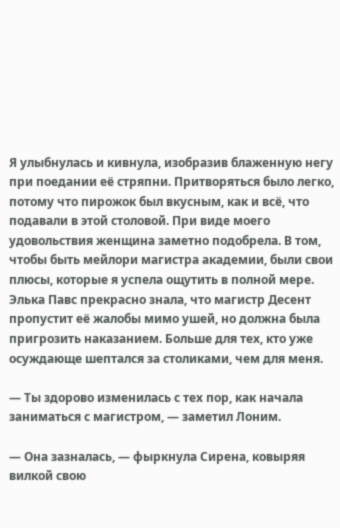Я улыбнулась и кивнула, изобразив блаженную негу при поедании её стряпни. Притворяться было легко, потому что пирожок был вкусным, как и всё, что подавали в этой столовой. При виде моего удовольствия женщина заметно подобрела. В том, чтобы быть мейлори магистра академии, были свои плюсы, которые я успела ощутить в полной мере. Элька Павс прекрасно знала, что магистр Десент пропустит её жалобы мимо ушей, но должна была пригрозить наказанием. Больше для тех, кто уже осуждающе шептался за столиками, чем для меня.

— Ты здорово изменилась с тех пор, как начала заниматься с магистром, — заметил Лоним.

— Она зазналась, — фыркнула Сирена, ковыряя вилкой свою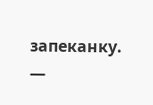запеканку. —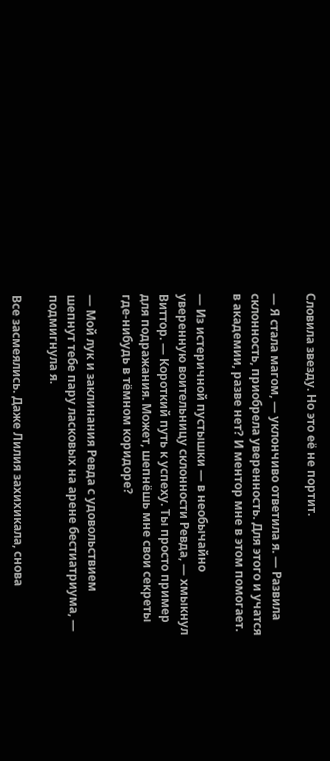Словила звезду. Но это её не портит.

— Я стала магом, — уклончиво ответила я. — Развила склонность, приобрела уверенность. Для этого и учатся в академии, разве нет? И ментор мне в этом помогает.

— Из истеричной пустышки — в необычайно уверенную воительницу склонности Ревда, — хмыкнул Виттор. — Короткий путь к успеху. Ты просто пример для подражания. Может, шепнёшь мне свои секреты где-нибудь в тёмном коридоре?

— Мой лук и заклинания Ревда с удовольствием шепнут тебе пару ласковых на арене бестиатриума, — подмигнула я.

Все засмеялись. Даже Лилия захихикала, снова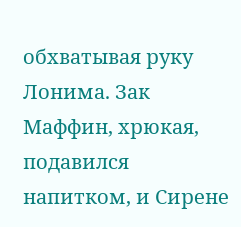обхватывая руку Лонима. Зак Маффин, хрюкая, подавился напитком, и Сирене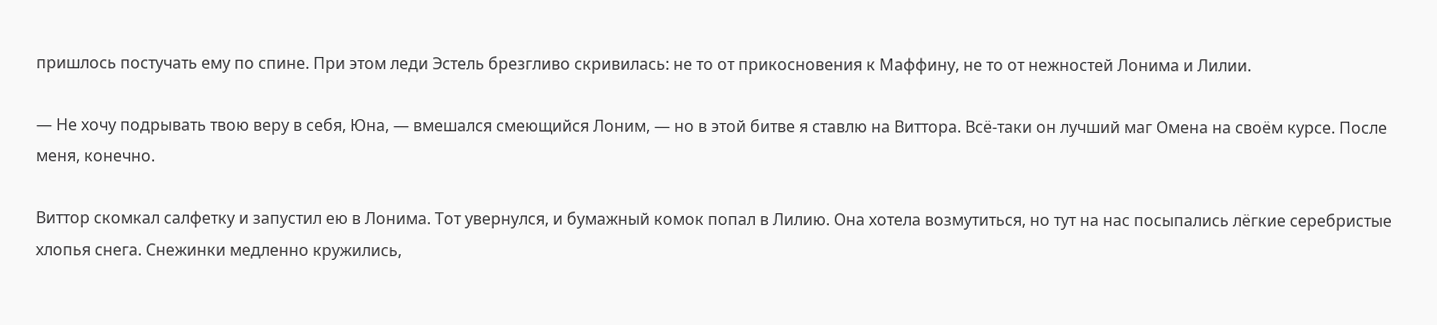пришлось постучать ему по спине. При этом леди Эстель брезгливо скривилась: не то от прикосновения к Маффину, не то от нежностей Лонима и Лилии.

— Не хочу подрывать твою веру в себя, Юна, — вмешался смеющийся Лоним, — но в этой битве я ставлю на Виттора. Всё-таки он лучший маг Омена на своём курсе. После меня, конечно.

Виттор скомкал салфетку и запустил ею в Лонима. Тот увернулся, и бумажный комок попал в Лилию. Она хотела возмутиться, но тут на нас посыпались лёгкие серебристые хлопья снега. Снежинки медленно кружились,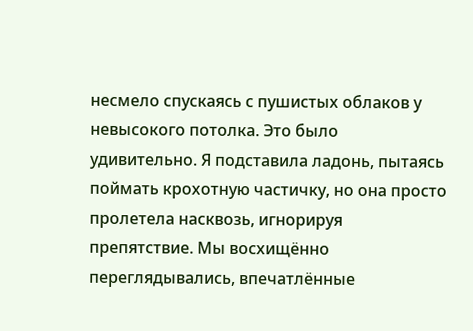несмело спускаясь с пушистых облаков у невысокого потолка. Это было удивительно. Я подставила ладонь, пытаясь поймать крохотную частичку, но она просто пролетела насквозь, игнорируя препятствие. Мы восхищённо переглядывались, впечатлённые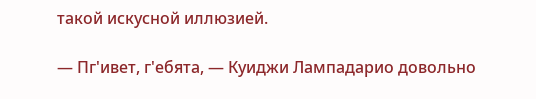такой искусной иллюзией.

— Пг'ивет, г'ебята, — Куиджи Лампадарио довольно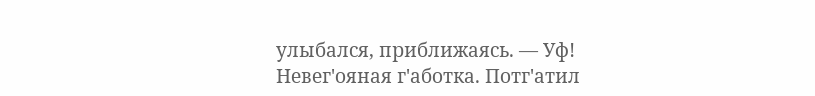улыбался, приближаясь. — Уф! Невег'ояная г'аботка. Потг'атил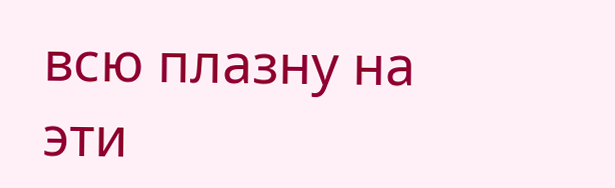всю плазну на эти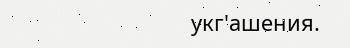укг'ашения.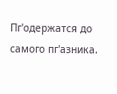Пг'одержатся до самого пг'азника.